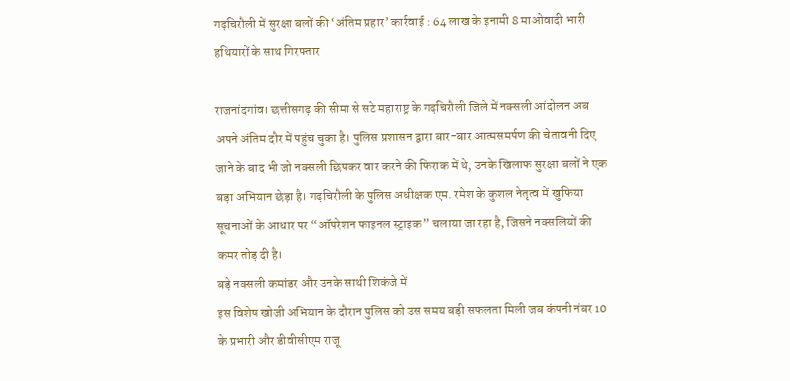गढ़चिरौली में सुरक्षा बलों की ‘अंतिम प्रहार’ कार्रवाई : 64 लाख के इनामी 8 माओवादी भारी हथियारों के साथ गिरफ्तार

राजनांदगांव। छत्तीसगढ़ की सीमा से सटे महाराष्ट्र के गढ़चिरौली जिले में नक्सली आंदोलन अब अपने अंतिम दौर में पहुंच चुका है। पुलिस प्रशासन द्वारा बार-बार आत्मसमर्पण की चेतावनी दिए जाने के बाद भी जो नक्सली छिपकर वार करने की फिराक में थे, उनके खिलाफ सुरक्षा बलों ने एक बड़ा अभियान छेड़ा है। गढ़चिरौली के पुलिस अधीक्षक एम. रमेश के कुशल नेतृत्व में खुफिया सूचनाओं के आधार पर “ऑपरेशन फाइनल स्ट्राइक” चलाया जा रहा है, जिसने नक्सलियों की कमर तोड़ दी है।
बड़े नक्सली कमांडर और उनके साथी शिकंजे में
इस विशेष खोजी अभियान के दौरान पुलिस को उस समय बड़ी सफलता मिली जब कंपनी नंबर 10 के प्रभारी और डीवीसीएम राजू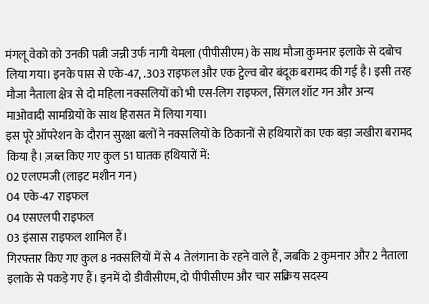मंगलू वेको को उनकी पत्नी जन्नी उर्फ नागी येमला (पीपीसीएम) के साथ मौजा कुमनार इलाके से दबोच लिया गया। इनके पास से एके-47, .303 राइफल और एक ट्वेल्व बोर बंदूक बरामद की गई है। इसी तरह मौजा नैताला क्षेत्र से दो महिला नक्सलियों को भी एस-लिग राइफल, सिंगल शॉट गन और अन्य माओवादी सामग्रियों के साथ हिरासत में लिया गया।
इस पूरे ऑपरेशन के दौरान सुरक्षा बलों ने नक्सलियों के ठिकानों से हथियारों का एक बड़ा जखीरा बरामद किया है। ज़ब्त किए गए कुल 51 घातक हथियारों में:
02 एलएमजी (लाइट मशीन गन)
04 एके-47 राइफल
04 एसएलपी राइफल
03 इंसास राइफल शामिल हैं।
गिरफ्तार किए गए कुल 8 नक्सलियों में से 4 तेलंगाना के रहने वाले हैं, जबकि 2 कुमनार और 2 नैताला इलाके से पकड़े गए हैं। इनमें दो डीवीसीएम, दो पीपीसीएम और चार सक्रिय सदस्य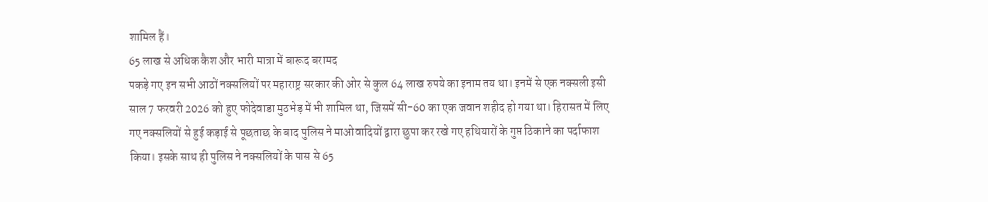शामिल हैं।
65 लाख से अधिक कैश और भारी मात्रा में बारूद बरामद
पकड़े गए इन सभी आठों नक्सलियों पर महाराष्ट्र सरकार की ओर से कुल 64 लाख रुपये का इनाम तय था। इनमें से एक नक्सली इसी साल 7 फरवरी 2026 को हुए फोदेवाडा मुठभेड़ में भी शामिल था, जिसमें सी-60 का एक जवान शहीद हो गया था। हिरासत में लिए गए नक्सलियों से हुई कड़ाई से पूछताछ के बाद पुलिस ने माओवादियों द्वारा छुपा कर रखे गए हथियारों के गुप्त ठिकाने का पर्दाफाश किया। इसके साथ ही पुलिस ने नक्सलियों के पास से 65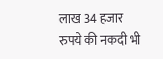लाख 34 हजार रुपये की नकदी भी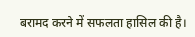बरामद करने में सफलता हासिल की है।